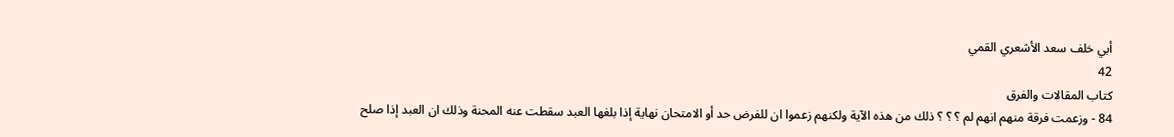أبي خلف سعد الأشعري القمي
42
كتاب المقالات والفرق
84 - وزعمت فرقة منهم انهم لم ؟ ؟ ؟ ذلك من هذه الآية ولكنهم زعموا ان للفرض حد أو الامتحان نهاية إذا بلغها العبد سقطت عنه المحنة وذلك ان العبد إذا صلح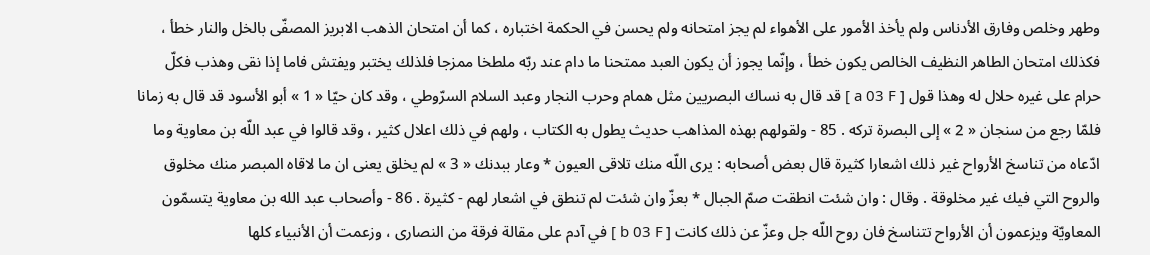وطهر وخلص وفارق الأدناس ولم يأخذ الأمور على الأهواء لم يجز امتحانه ولم يحسن في الحكمة اختباره ، كما أن امتحان الذهب الابريز المصفّى بالخل والنار خطأ ، فكذلك امتحان الطاهر النظيف الخالص يكون خطأ ، وإنّما يجوز أن يكون العبد ممتحنا ما دام عند ربّه ملطخا ممزجا فلذلك يختبر ويفتش فاما إذا نقى وهذب فكلّ حرام على غيره حلال له وهذا قول [ a 03 F ] قد قال به نساك البصريين مثل همام وحرب النجار وعبد السلام السرّوطي ، وقد كان حيّا « 1 » أبو الأسود قد قال به زمانا فلمّا رجع من سنجان « 2 » إلى البصرة تركه . 85 - ولقولهم بهذه المذاهب حديث يطول به الكتاب ، ولهم في ذلك اعلال كثير ، وقد قالوا في عبد اللّه بن معاوية وما ادّعاه من تناسخ الأرواح غير ذلك اشعارا كثيرة قال بعض أصحابه : يرى اللّه منك تلاقى العيون * وعار ببدنك « 3 » لم يخلق يعنى ان ما لاقاه المبصر منك مخلوق والروح التي فيك غير مخلوقة . وقال : وان شئت انطقت صمّ الجبال * بعزّ وان شئت لم تنطق في اشعار لهم - كثيرة . 86 - وأصحاب عبد الله بن معاوية يتسمّون المعاويّة ويزعمون أن الأرواح تتناسخ فان روح اللّه جل وعزّ عن ذلك كانت [ b 03 F ] في آدم على مقالة فرقة من النصارى ، وزعمت أن الأنبياء كلها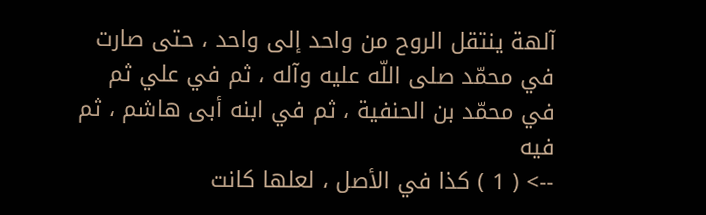آلهة ينتقل الروح من واحد إلى واحد ، حتى صارت في محمّد صلى اللّه عليه وآله ، ثم في علي ثم في محمّد بن الحنفية ، ثم في ابنه أبى هاشم ، ثم فيه
--> ( 1 ) كذا في الأصل ، لعلها كانت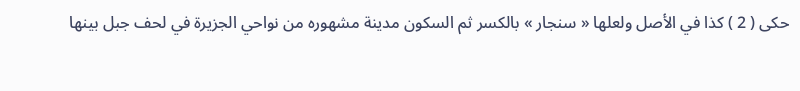حكى ( 2 ) كذا في الأصل ولعلها « سنجار » بالكسر ثم السكون مدينة مشهوره من نواحي الجزيرة في لحف جبل بينها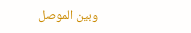وبين الموصل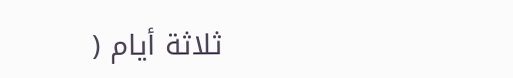ثلاثة أيام (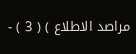مراصد الاطلاع ) ( 3 ) -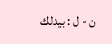ن - ل : بيدلك